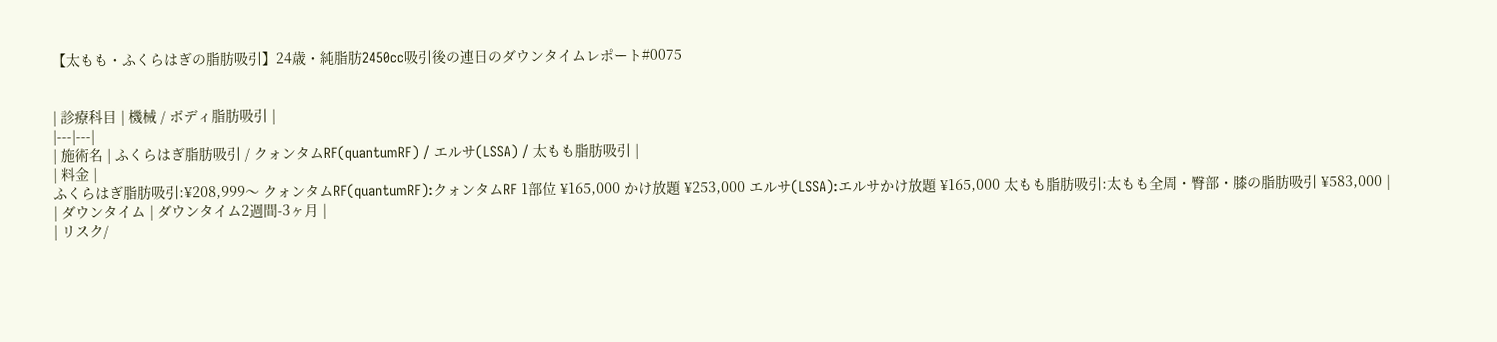【太もも・ふくらはぎの脂肪吸引】24歳・純脂肪2450cc吸引後の連日のダウンタイムレポート#0075


| 診療科目 | 機械 / ボディ脂肪吸引 |
|---|---|
| 施術名 | ふくらはぎ脂肪吸引 / クォンタムRF(quantumRF) / エルサ(LSSA) / 太もも脂肪吸引 |
| 料金 |
ふくらはぎ脂肪吸引:¥208,999〜 クォンタムRF(quantumRF):クォンタムRF 1部位 ¥165,000 かけ放題 ¥253,000 エルサ(LSSA):エルサかけ放題 ¥165,000 太もも脂肪吸引:太もも全周・臀部・膝の脂肪吸引 ¥583,000 |
| ダウンタイム | ダウンタイム2週間-3ヶ月 |
| リスク/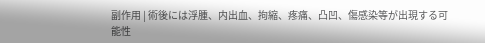副作用 | 術後には浮腫、内出血、拘縮、疼痛、凸凹、傷感染等が出現する可能性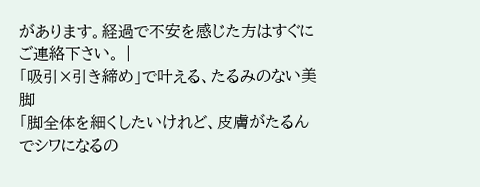があります。経過で不安を感じた方はすぐにご連絡下さい。 |
「吸引×引き締め」で叶える、たるみのない美脚
「脚全体を細くしたいけれど、皮膚がたるんでシワになるの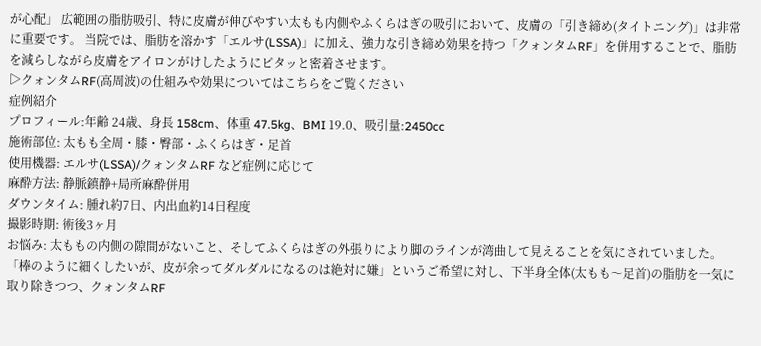が心配」 広範囲の脂肪吸引、特に皮膚が伸びやすい太もも内側やふくらはぎの吸引において、皮膚の「引き締め(タイトニング)」は非常に重要です。 当院では、脂肪を溶かす「エルサ(LSSA)」に加え、強力な引き締め効果を持つ「クォンタムRF」を併用することで、脂肪を減らしながら皮膚をアイロンがけしたようにピタッと密着させます。
▷クォンタムRF(高周波)の仕組みや効果についてはこちらをご覧ください
症例紹介
プロフィール:年齢 24歳、身長 158cm、体重 47.5kg、BMI 19.0、吸引量:2450cc
施術部位: 太もも全周・膝・臀部・ふくらはぎ・足首
使用機器: エルサ(LSSA)/クォンタムRF など症例に応じて
麻酔方法: 静脈鎮静+局所麻酔併用
ダウンタイム: 腫れ約7日、内出血約14日程度
撮影時期: 術後3ヶ月
お悩み: 太ももの内側の隙間がないこと、そしてふくらはぎの外張りにより脚のラインが湾曲して見えることを気にされていました。 「棒のように細くしたいが、皮が余ってダルダルになるのは絶対に嫌」というご希望に対し、下半身全体(太もも〜足首)の脂肪を一気に取り除きつつ、クォンタムRF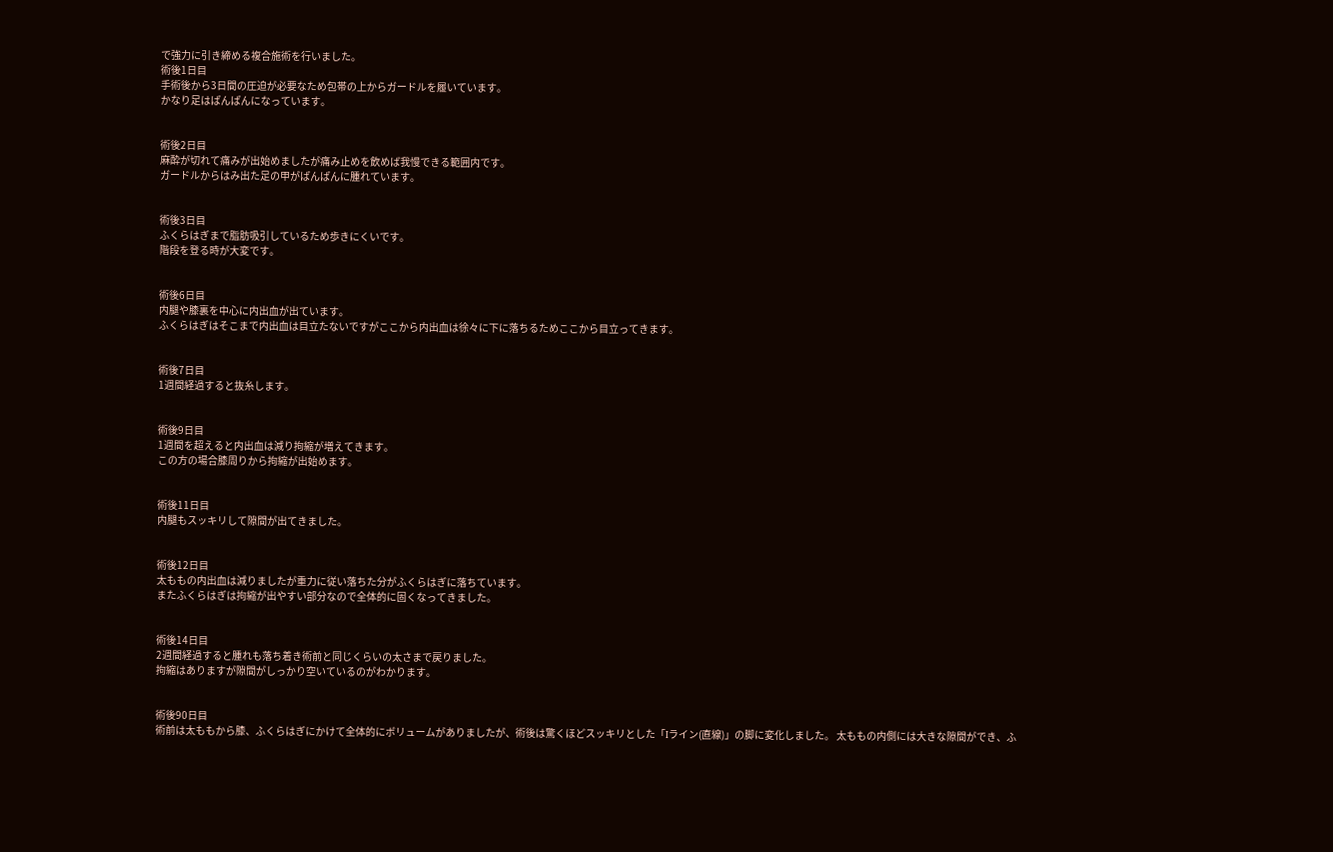で強力に引き締める複合施術を行いました。
術後1日目
手術後から3日間の圧迫が必要なため包帯の上からガードルを履いています。
かなり足はぱんぱんになっています。


術後2日目
麻酔が切れて痛みが出始めましたが痛み止めを飲めば我慢できる範囲内です。
ガードルからはみ出た足の甲がぱんぱんに腫れています。


術後3日目
ふくらはぎまで脂肪吸引しているため歩きにくいです。
階段を登る時が大変です。


術後6日目
内腿や膝裏を中心に内出血が出ています。
ふくらはぎはそこまで内出血は目立たないですがここから内出血は徐々に下に落ちるためここから目立ってきます。


術後7日目
1週間経過すると抜糸します。


術後9日目
1週間を超えると内出血は減り拘縮が増えてきます。
この方の場合膝周りから拘縮が出始めます。


術後11日目
内腿もスッキリして隙間が出てきました。


術後12日目
太ももの内出血は減りましたが重力に従い落ちた分がふくらはぎに落ちています。
またふくらはぎは拘縮が出やすい部分なので全体的に固くなってきました。


術後14日目
2週間経過すると腫れも落ち着き術前と同じくらいの太さまで戻りました。
拘縮はありますが隙間がしっかり空いているのがわかります。


術後90日目
術前は太ももから膝、ふくらはぎにかけて全体的にボリュームがありましたが、術後は驚くほどスッキリとした「Iライン(直線)」の脚に変化しました。 太ももの内側には大きな隙間ができ、ふ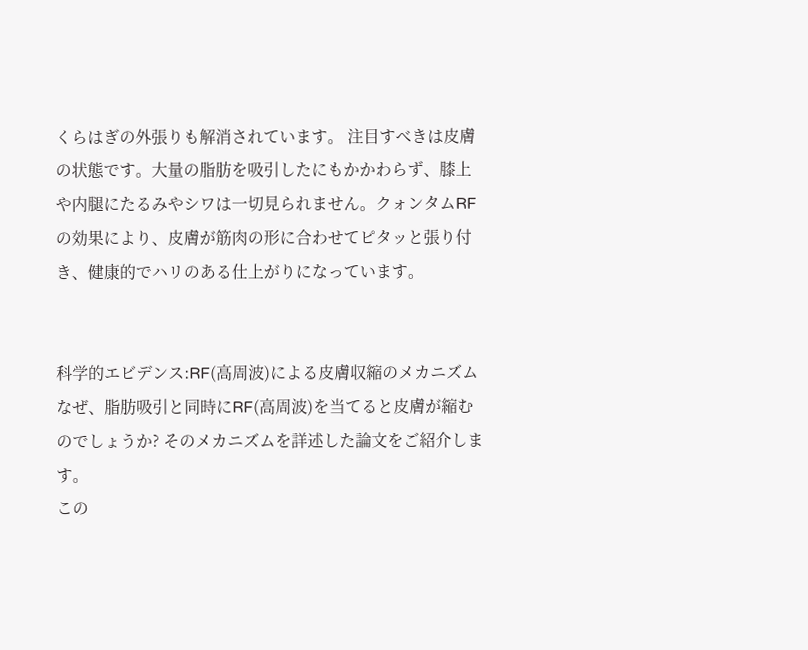くらはぎの外張りも解消されています。 注目すべきは皮膚の状態です。大量の脂肪を吸引したにもかかわらず、膝上や内腿にたるみやシワは一切見られません。クォンタムRFの効果により、皮膚が筋肉の形に合わせてピタッと張り付き、健康的でハリのある仕上がりになっています。


科学的エビデンス:RF(高周波)による皮膚収縮のメカニズム
なぜ、脂肪吸引と同時にRF(高周波)を当てると皮膚が縮むのでしょうか? そのメカニズムを詳述した論文をご紹介します。
この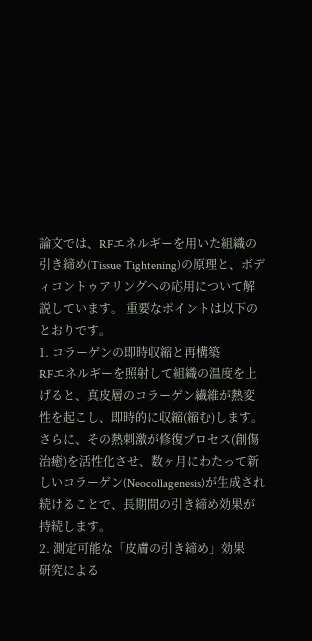論文では、RFエネルギーを用いた組織の引き締め(Tissue Tightening)の原理と、ボディコントゥアリングへの応用について解説しています。 重要なポイントは以下のとおりです。
1. コラーゲンの即時収縮と再構築
RFエネルギーを照射して組織の温度を上げると、真皮層のコラーゲン繊維が熱変性を起こし、即時的に収縮(縮む)します。さらに、その熱刺激が修復プロセス(創傷治癒)を活性化させ、数ヶ月にわたって新しいコラーゲン(Neocollagenesis)が生成され続けることで、長期間の引き締め効果が持続します。
2. 測定可能な「皮膚の引き締め」効果
研究による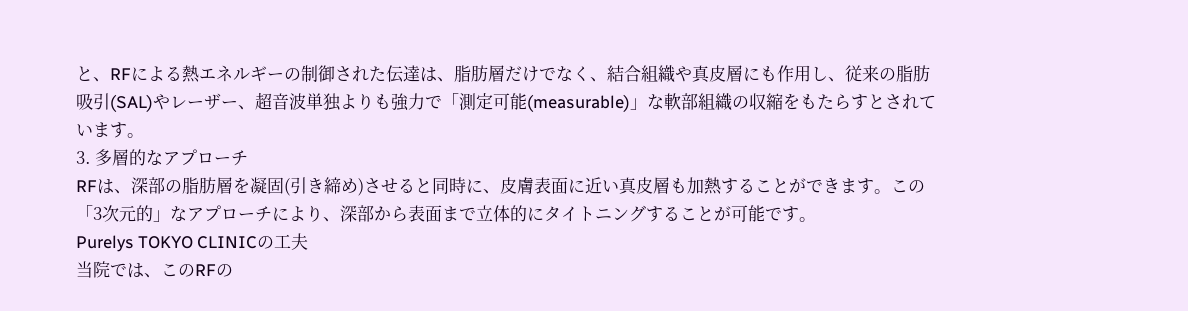と、RFによる熱エネルギーの制御された伝達は、脂肪層だけでなく、結合組織や真皮層にも作用し、従来の脂肪吸引(SAL)やレーザー、超音波単独よりも強力で「測定可能(measurable)」な軟部組織の収縮をもたらすとされています。
3. 多層的なアプローチ
RFは、深部の脂肪層を凝固(引き締め)させると同時に、皮膚表面に近い真皮層も加熱することができます。この「3次元的」なアプローチにより、深部から表面まで立体的にタイトニングすることが可能です。
Purelys TOKYO CLINICの工夫
当院では、このRFの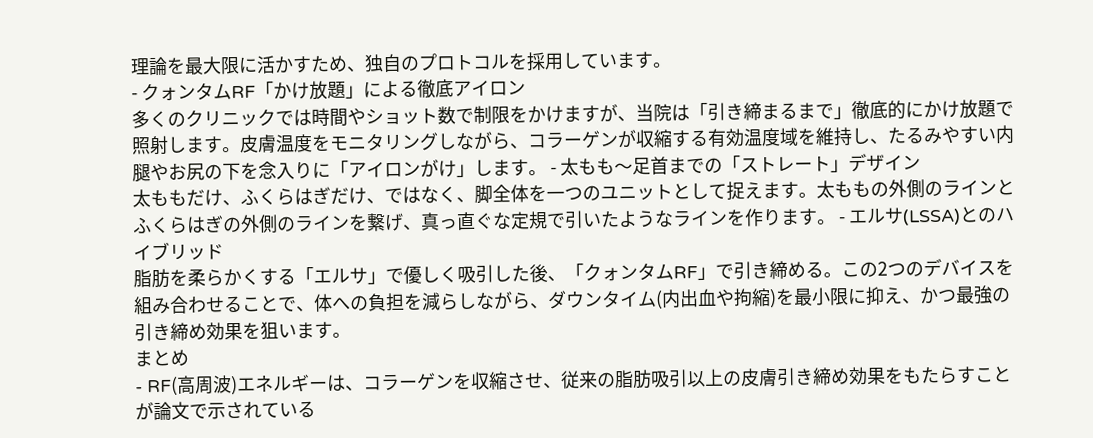理論を最大限に活かすため、独自のプロトコルを採用しています。
- クォンタムRF「かけ放題」による徹底アイロン
多くのクリニックでは時間やショット数で制限をかけますが、当院は「引き締まるまで」徹底的にかけ放題で照射します。皮膚温度をモニタリングしながら、コラーゲンが収縮する有効温度域を維持し、たるみやすい内腿やお尻の下を念入りに「アイロンがけ」します。 - 太もも〜足首までの「ストレート」デザイン
太ももだけ、ふくらはぎだけ、ではなく、脚全体を一つのユニットとして捉えます。太ももの外側のラインとふくらはぎの外側のラインを繋げ、真っ直ぐな定規で引いたようなラインを作ります。 - エルサ(LSSA)とのハイブリッド
脂肪を柔らかくする「エルサ」で優しく吸引した後、「クォンタムRF」で引き締める。この2つのデバイスを組み合わせることで、体への負担を減らしながら、ダウンタイム(内出血や拘縮)を最小限に抑え、かつ最強の引き締め効果を狙います。
まとめ
- RF(高周波)エネルギーは、コラーゲンを収縮させ、従来の脂肪吸引以上の皮膚引き締め効果をもたらすことが論文で示されている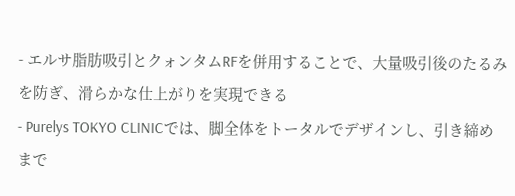- エルサ脂肪吸引とクォンタムRFを併用することで、大量吸引後のたるみを防ぎ、滑らかな仕上がりを実現できる
- Purelys TOKYO CLINICでは、脚全体をトータルでデザインし、引き締めまで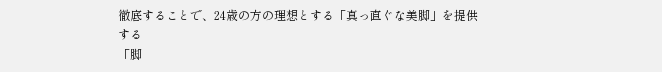徹底することで、24歳の方の理想とする「真っ直ぐな美脚」を提供する
「脚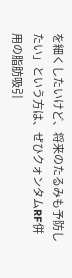を細くしたいけど、将来のたるみも予防したい」という方は、ぜひクォンタムRF併用の脂肪吸引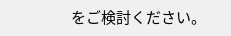をご検討ください。